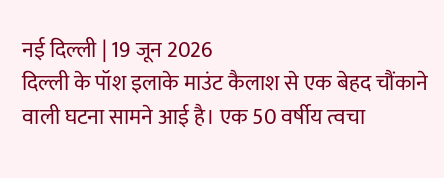नई दिल्ली | 19 जून 2026
दिल्ली के पॉश इलाके माउंट कैलाश से एक बेहद चौंकाने वाली घटना सामने आई है। एक 50 वर्षीय त्वचा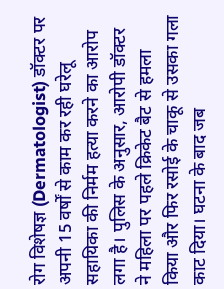रोग विशेषज्ञ (Dermatologist) डॉक्टर पर अपनी 15 वर्षों से काम कर रही घरेलू सहायिका की निर्मम हत्या करने का आरोप लगा है। पुलिस के अनुसार, आरोपी डॉक्टर ने महिला पर पहले क्रिकेट बैट से हमला किया और फिर रसोई के चाकू से उसका गला काट दिया। घटना के बाद जब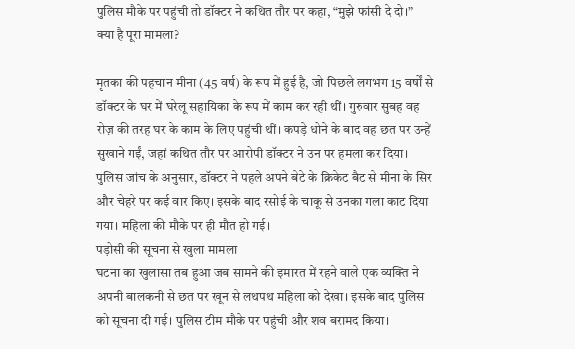पुलिस मौके पर पहुंची तो डॉक्टर ने कथित तौर पर कहा, “मुझे फांसी दे दो।”
क्या है पूरा मामला?

मृतका की पहचान मीना (45 वर्ष) के रूप में हुई है, जो पिछले लगभग 15 वर्षों से डॉक्टर के घर में घरेलू सहायिका के रूप में काम कर रही थीं। गुरुवार सुबह वह रोज़ की तरह घर के काम के लिए पहुंची थीं। कपड़े धोने के बाद वह छत पर उन्हें सुखाने गईं, जहां कथित तौर पर आरोपी डॉक्टर ने उन पर हमला कर दिया।
पुलिस जांच के अनुसार, डॉक्टर ने पहले अपने बेटे के क्रिकेट बैट से मीना के सिर और चेहरे पर कई वार किए। इसके बाद रसोई के चाकू से उनका गला काट दिया गया। महिला की मौके पर ही मौत हो गई।
पड़ोसी की सूचना से खुला मामला
घटना का खुलासा तब हुआ जब सामने की इमारत में रहने वाले एक व्यक्ति ने अपनी बालकनी से छत पर खून से लथपथ महिला को देखा। इसके बाद पुलिस को सूचना दी गई। पुलिस टीम मौके पर पहुंची और शव बरामद किया।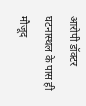आरोपी डॉक्टर घटनास्थल के पास ही मौजूद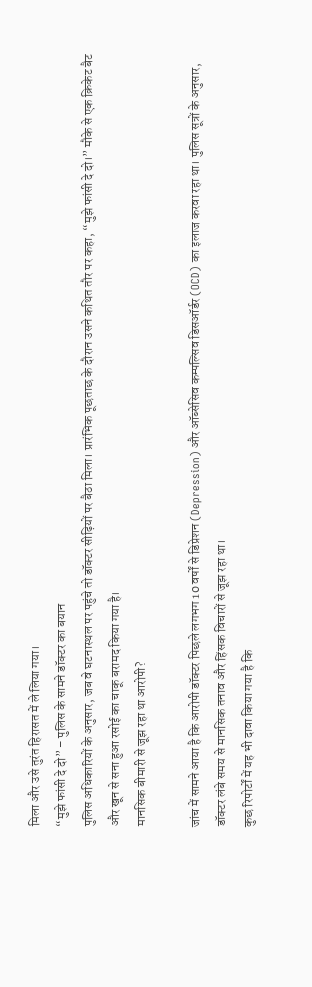मिला और उसे तुरंत हिरासत में ले लिया गया।
“मुझे फांसी दे दो” – पुलिस के सामने डॉक्टर का बयान
पुलिस अधिकारियों के अनुसार, जब वे घटनास्थल पर पहुंचे तो डॉक्टर सीढ़ियों पर बैठा मिला। प्रारंभिक पूछताछ के दौरान उसने कथित तौर पर कहा, “मुझे फांसी दे दो।” मौके से एक क्रिकेट बैट और खून से सना हुआ रसोई का चाकू बरामद किया गया है।
मानसिक बीमारी से जूझ रहा था आरोपी?

जांच में सामने आया है कि आरोपी डॉक्टर पिछले लगभग 10 वर्षों से डिप्रेशन (Depression) और ऑब्सेसिव कम्पल्सिव डिसऑर्डर (OCD) का इलाज करवा रहा था। पुलिस सूत्रों के अनुसार, डॉक्टर लंबे समय से मानसिक तनाव और हिंसक विचारों से जूझ रहा था।
कुछ रिपोर्टों में यह भी दावा किया गया है कि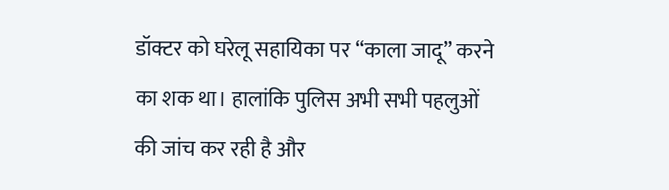डॉक्टर को घरेलू सहायिका पर “काला जादू” करने का शक था। हालांकि पुलिस अभी सभी पहलुओं की जांच कर रही है और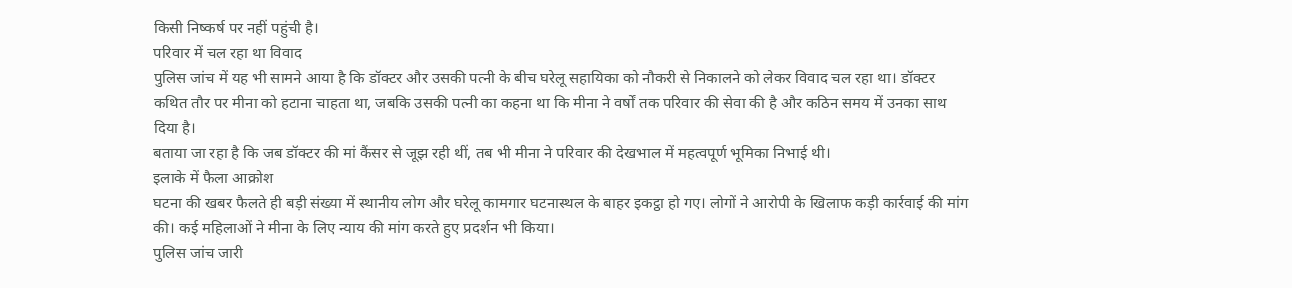किसी निष्कर्ष पर नहीं पहुंची है।
परिवार में चल रहा था विवाद
पुलिस जांच में यह भी सामने आया है कि डॉक्टर और उसकी पत्नी के बीच घरेलू सहायिका को नौकरी से निकालने को लेकर विवाद चल रहा था। डॉक्टर कथित तौर पर मीना को हटाना चाहता था, जबकि उसकी पत्नी का कहना था कि मीना ने वर्षों तक परिवार की सेवा की है और कठिन समय में उनका साथ दिया है।
बताया जा रहा है कि जब डॉक्टर की मां कैंसर से जूझ रही थीं, तब भी मीना ने परिवार की देखभाल में महत्वपूर्ण भूमिका निभाई थी।
इलाके में फैला आक्रोश
घटना की खबर फैलते ही बड़ी संख्या में स्थानीय लोग और घरेलू कामगार घटनास्थल के बाहर इकट्ठा हो गए। लोगों ने आरोपी के खिलाफ कड़ी कार्रवाई की मांग की। कई महिलाओं ने मीना के लिए न्याय की मांग करते हुए प्रदर्शन भी किया।
पुलिस जांच जारी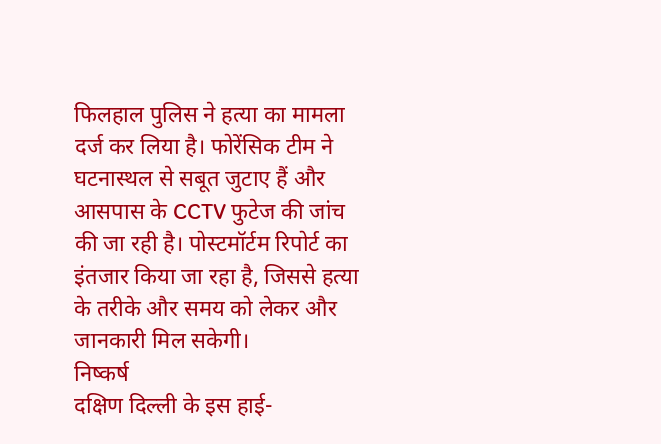फिलहाल पुलिस ने हत्या का मामला दर्ज कर लिया है। फोरेंसिक टीम ने घटनास्थल से सबूत जुटाए हैं और आसपास के CCTV फुटेज की जांच की जा रही है। पोस्टमॉर्टम रिपोर्ट का इंतजार किया जा रहा है, जिससे हत्या के तरीके और समय को लेकर और जानकारी मिल सकेगी।
निष्कर्ष
दक्षिण दिल्ली के इस हाई-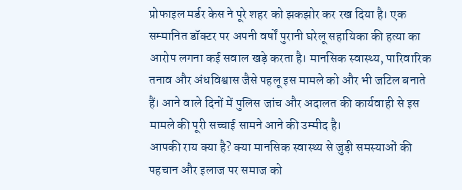प्रोफाइल मर्डर केस ने पूरे शहर को झकझोर कर रख दिया है। एक सम्मानित डॉक्टर पर अपनी वर्षों पुरानी घरेलू सहायिका की हत्या का आरोप लगना कई सवाल खड़े करता है। मानसिक स्वास्थ्य, पारिवारिक तनाव और अंधविश्वास जैसे पहलू इस मामले को और भी जटिल बनाते हैं। आने वाले दिनों में पुलिस जांच और अदालत की कार्यवाही से इस मामले की पूरी सच्चाई सामने आने की उम्मीद है।
आपकी राय क्या है? क्या मानसिक स्वास्थ्य से जुड़ी समस्याओं की पहचान और इलाज पर समाज को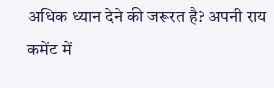अधिक ध्यान देने की जरूरत है? अपनी राय कमेंट में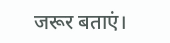जरूर बताएं।